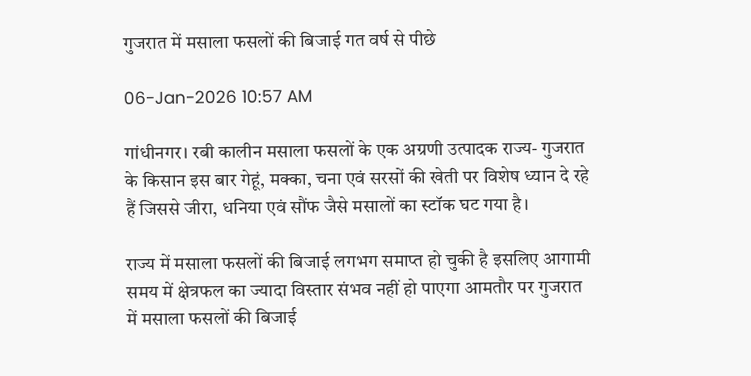गुजरात में मसाला फसलों की बिजाई गत वर्ष से पीछे

06-Jan-2026 10:57 AM

गांधीनगर। रबी कालीन मसाला फसलों के एक अग्रणी उत्पादक राज्य- गुजरात के किसान इस बार गेहूं, मक्का, चना एवं सरसों की खेती पर विशेष ध्यान दे रहे हैं जिससे जीरा, धनिया एवं सौंफ जैसे मसालों का स्टॉक घट गया है।

राज्य में मसाला फसलों की बिजाई लगभग समाप्त हो चुकी है इसलिए आगामी समय में क्षेत्रफल का ज्यादा विस्तार संभव नहीं हो पाएगा आमतौर पर गुजरात में मसाला फसलों की बिजाई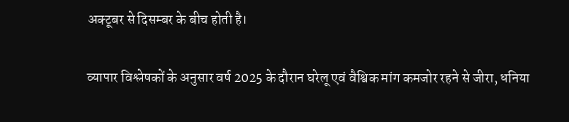अक्टूबर से दिसम्बर के बीच होती है।

व्यापार विश्लेषकों के अनुसार वर्ष 2025 के दौरान घरेलू एवं वैश्विक मांग कमजोर रहने से जीरा, धनिया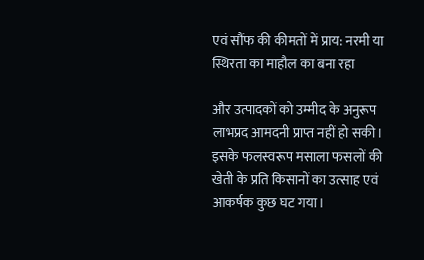एवं सौंफ की कीमतों में प्राय: नरमी या स्थिरता का माहौल का बना रहा

और उत्पादकों को उम्मीद के अनुरूप लाभप्रद आमदनी प्राप्त नहीं हो सकी। इसके फलस्वरूप मसाला फसलों की खेती के प्रति किसानों का उत्साह एवं आकर्षक कुछ घट गया।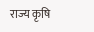राज्य कृषि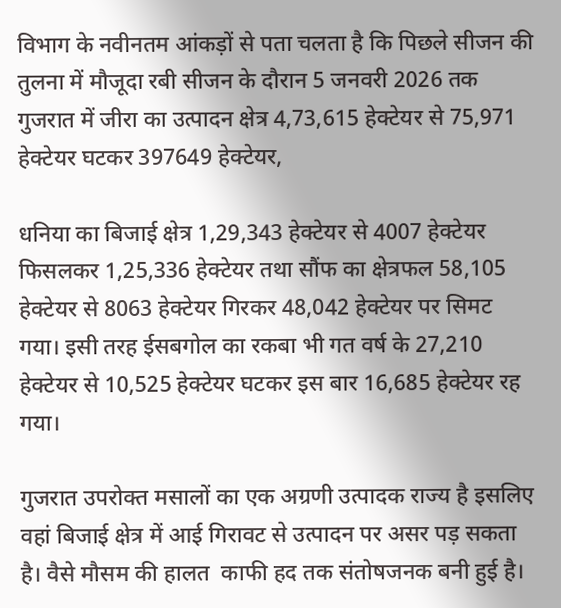विभाग के नवीनतम आंकड़ों से पता चलता है कि पिछले सीजन की तुलना में मौजूदा रबी सीजन के दौरान 5 जनवरी 2026 तक गुजरात में जीरा का उत्पादन क्षेत्र 4,73,615 हेक्टेयर से 75,971 हेक्टेयर घटकर 397649 हेक्टेयर,

धनिया का बिजाई क्षेत्र 1,29,343 हेक्टेयर से 4007 हेक्टेयर फिसलकर 1,25,336 हेक्टेयर तथा सौंफ का क्षेत्रफल 58,105 हेक्टेयर से 8063 हेक्टेयर गिरकर 48,042 हेक्टेयर पर सिमट गया। इसी तरह ईसबगोल का रकबा भी गत वर्ष के 27,210 हेक्टेयर से 10,525 हेक्टेयर घटकर इस बार 16,685 हेक्टेयर रह गया।

गुजरात उपरोक्त मसालों का एक अग्रणी उत्पादक राज्य है इसलिए वहां बिजाई क्षेत्र में आई गिरावट से उत्पादन पर असर पड़ सकता है। वैसे मौसम की हालत  काफी हद तक संतोषजनक बनी हुई है।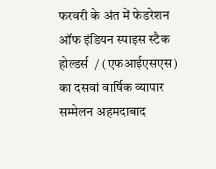फरवरी के अंत में फेडरेशन ऑफ इंडियन स्पाइस स्टैक होल्डर्स  / (एफआईएसएस) का दसवां वार्षिक व्यापार सम्मेलन अहमदाबाद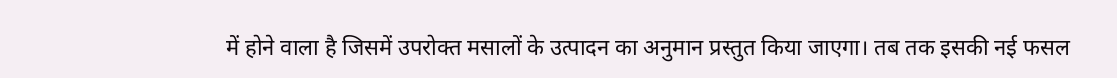में होने वाला है जिसमें उपरोक्त मसालों के उत्पादन का अनुमान प्रस्तुत किया जाएगा। तब तक इसकी नई फसल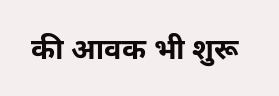की आवक भी शुरू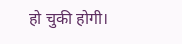हो चुकी होगी।